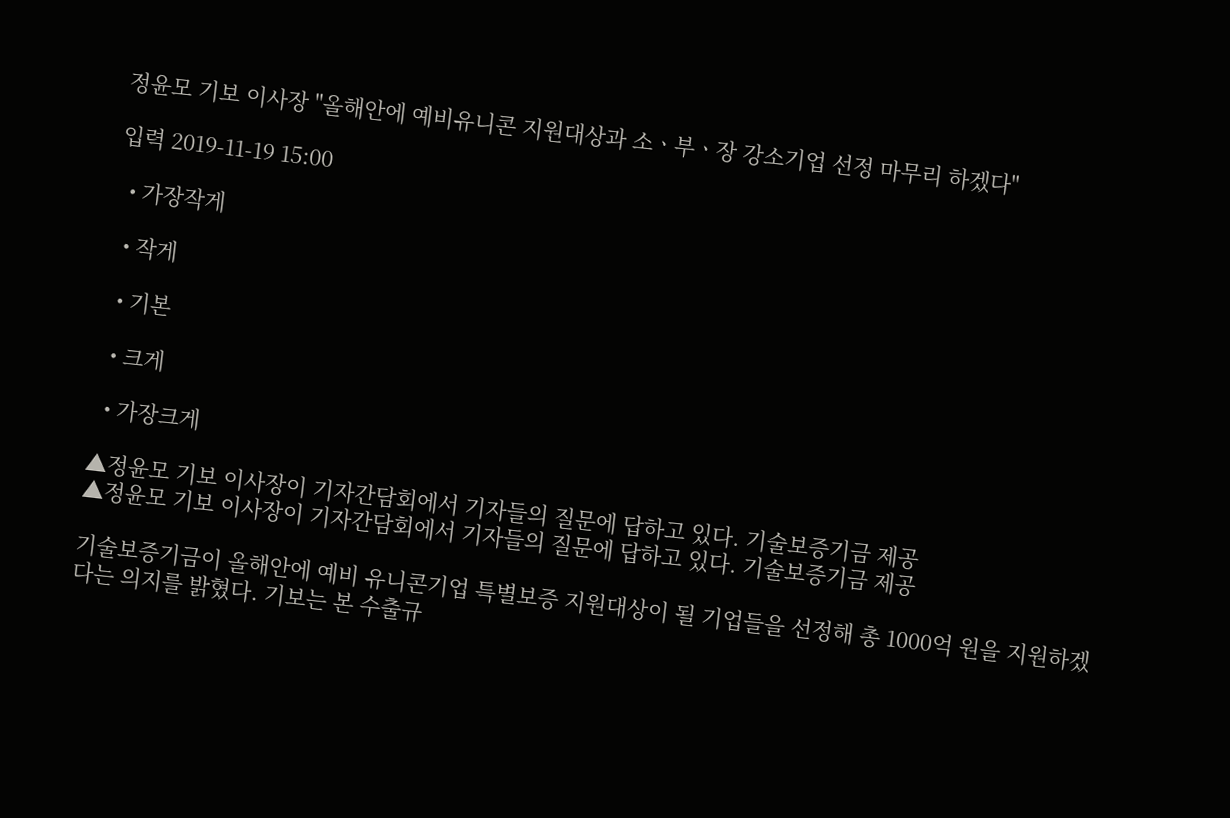정윤모 기보 이사장 "올해안에 예비유니콘 지원대상과 소ㆍ부ㆍ장 강소기업 선정 마무리 하겠다"

입력 2019-11-19 15:00

  • 가장작게

  • 작게

  • 기본

  • 크게

  • 가장크게

▲정윤모 기보 이사장이 기자간담회에서 기자들의 질문에 답하고 있다. 기술보증기금 제공
▲정윤모 기보 이사장이 기자간담회에서 기자들의 질문에 답하고 있다. 기술보증기금 제공

기술보증기금이 올해안에 예비 유니콘기업 특별보증 지원대상이 될 기업들을 선정해 총 1000억 원을 지원하겠다는 의지를 밝혔다. 기보는 본 수출규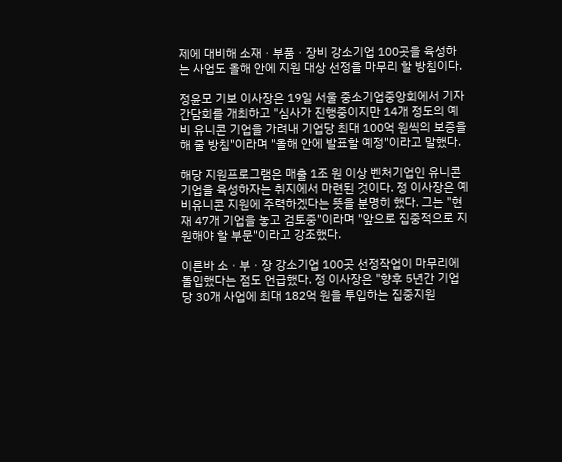제에 대비해 소재ㆍ부품ㆍ장비 강소기업 100곳을 육성하는 사업도 올해 안에 지원 대상 선정을 마무리 할 방침이다.

정윤모 기보 이사장은 19일 서울 중소기업중앙회에서 기자간담회를 개최하고 "심사가 진행중이지만 14개 정도의 예비 유니콘 기업을 가려내 기업당 최대 100억 원씩의 보증을 해 줄 방침"이라며 "올해 안에 발표할 예정"이라고 말했다.

해당 지원프로그램은 매출 1조 원 이상 벤처기업인 유니콘기업을 육성하자는 취지에서 마련된 것이다. 정 이사장은 예비유니콘 지원에 주력하겠다는 뜻을 분명히 했다. 그는 "현재 47개 기업을 놓고 검토중"이라며 "앞으로 집중적으로 지원해야 할 부문"이라고 강조했다.

이른바 소ㆍ부ㆍ장 강소기업 100곳 선정작업이 마무리에 돌입했다는 점도 언급했다. 정 이사장은 "향후 5년간 기업 당 30개 사업에 최대 182억 원을 투입하는 집중지원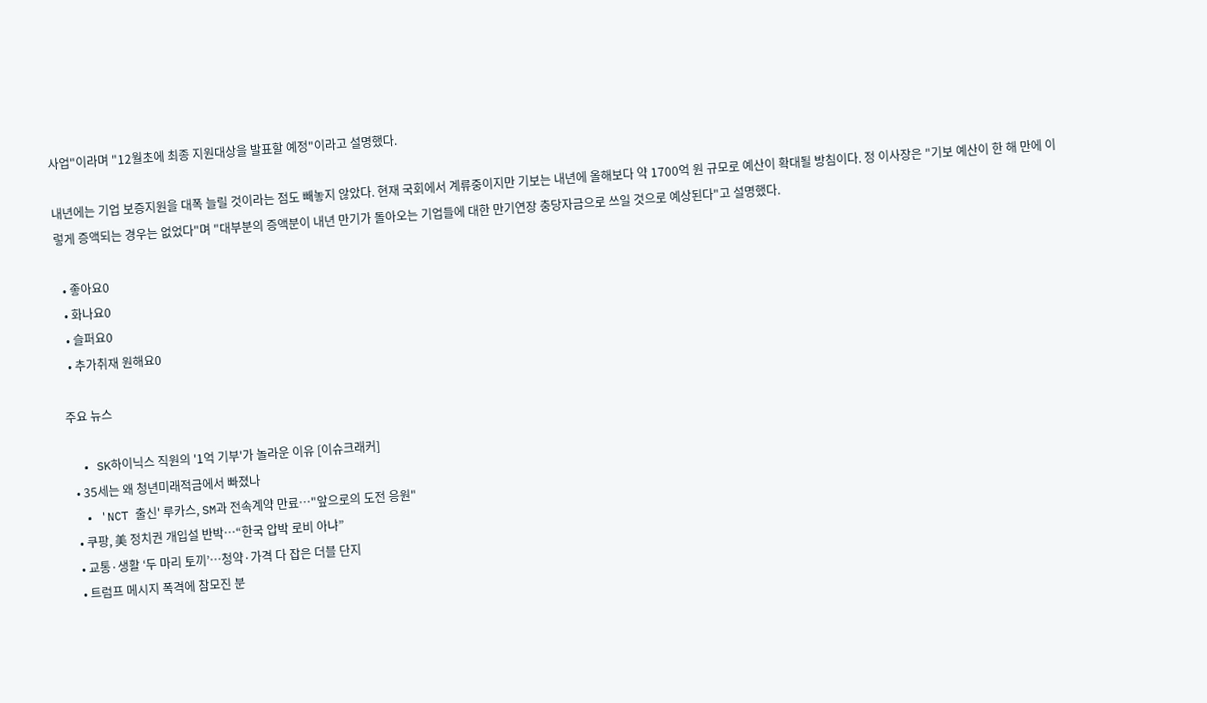사업"이라며 "12월초에 최종 지원대상을 발표할 예정"이라고 설명했다.

내년에는 기업 보증지원을 대폭 늘릴 것이라는 점도 빼놓지 않았다. 현재 국회에서 계류중이지만 기보는 내년에 올해보다 약 1700억 원 규모로 예산이 확대될 방침이다. 정 이사장은 "기보 예산이 한 해 만에 이렇게 증액되는 경우는 없었다"며 "대부분의 증액분이 내년 만기가 돌아오는 기업들에 대한 만기연장 충당자금으로 쓰일 것으로 예상된다"고 설명했다.

  • 좋아요0
  • 화나요0
  • 슬퍼요0
  • 추가취재 원해요0

주요 뉴스

  • SK하이닉스 직원의 '1억 기부'가 놀라운 이유 [이슈크래커]
  • 35세는 왜 청년미래적금에서 빠졌나
  • 'NCT 출신' 루카스, SM과 전속계약 만료⋯"앞으로의 도전 응원"
  • 쿠팡, 美 정치권 개입설 반박⋯“한국 압박 로비 아냐”
  • 교통·생활 ‘두 마리 토끼’⋯청약·가격 다 잡은 더블 단지
  • 트럼프 메시지 폭격에 참모진 분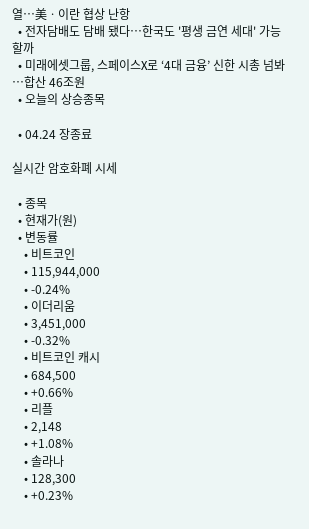열⋯美ㆍ이란 협상 난항
  • 전자담배도 담배 됐다⋯한국도 '평생 금연 세대' 가능할까
  • 미래에셋그룹, 스페이스X로 ‘4대 금융’ 신한 시총 넘봐⋯합산 46조원
  • 오늘의 상승종목

  • 04.24 장종료

실시간 암호화폐 시세

  • 종목
  • 현재가(원)
  • 변동률
    • 비트코인
    • 115,944,000
    • -0.24%
    • 이더리움
    • 3,451,000
    • -0.32%
    • 비트코인 캐시
    • 684,500
    • +0.66%
    • 리플
    • 2,148
    • +1.08%
    • 솔라나
    • 128,300
    • +0.23%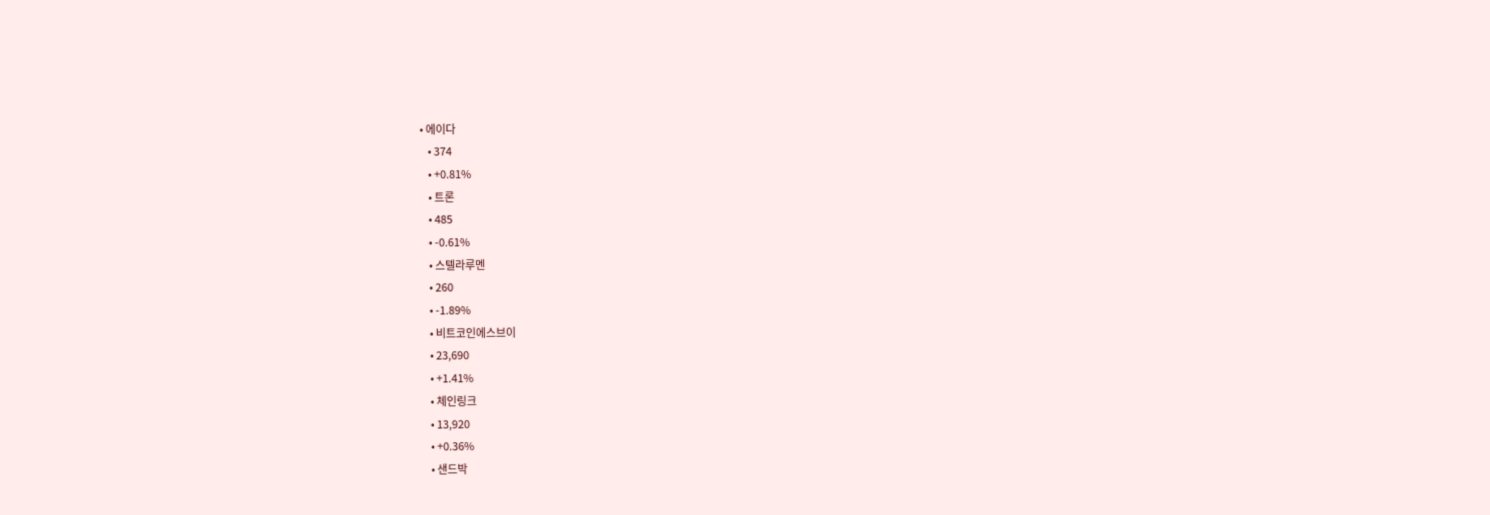• 에이다
    • 374
    • +0.81%
    • 트론
    • 485
    • -0.61%
    • 스텔라루멘
    • 260
    • -1.89%
    • 비트코인에스브이
    • 23,690
    • +1.41%
    • 체인링크
    • 13,920
    • +0.36%
    • 샌드박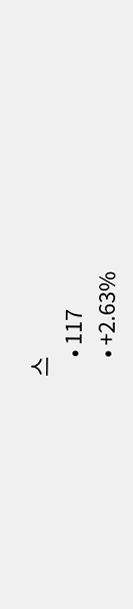스
    • 117
    • +2.63%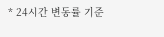* 24시간 변동률 기준